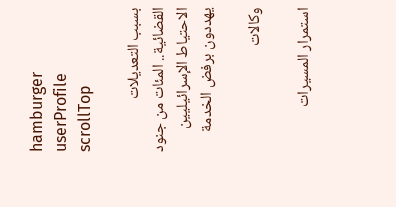hamburger
userProfile
scrollTop

بسبب التعديلات القضائية.. المئات من جنود الاحتياط الإسرائيليين يهددون برفض الخدمة

وكالات

استمرار المسيرات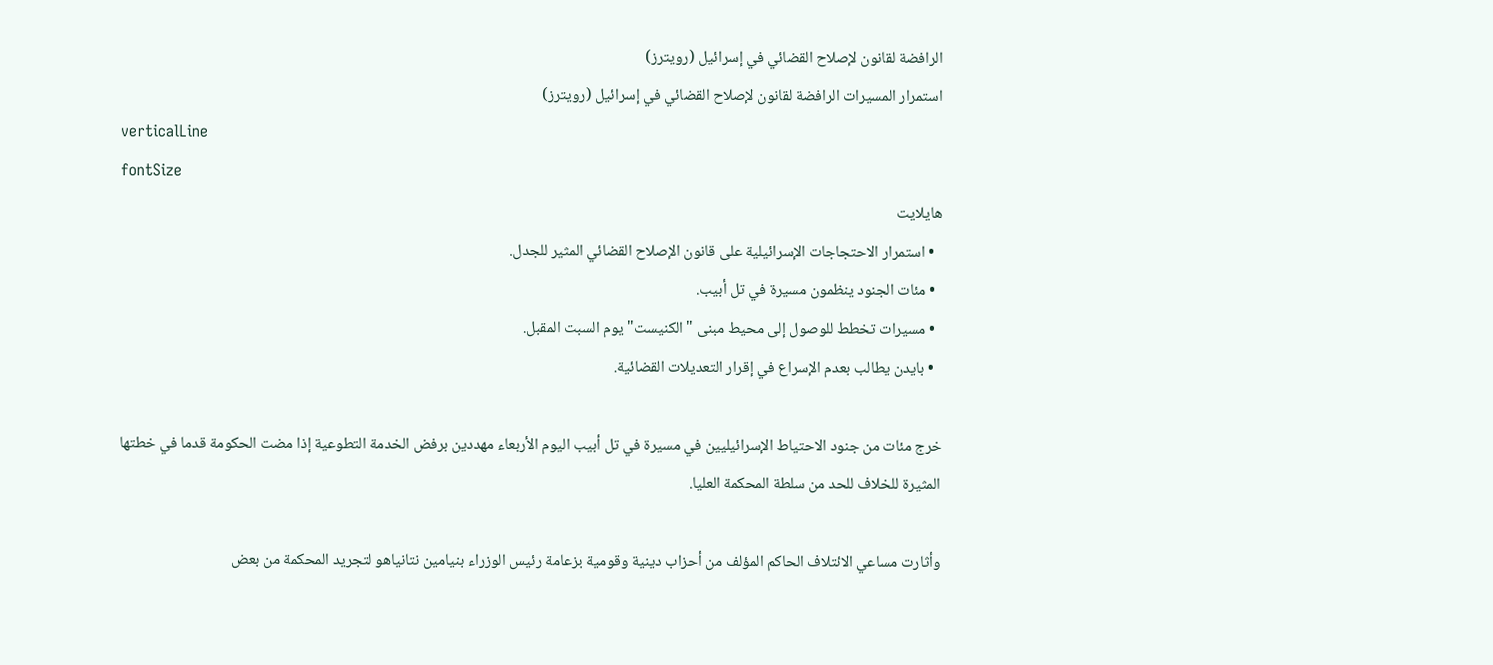الرافضة لقانون لإصلاح القضائي في إسرائيل (رويترز)
استمرار المسيرات الرافضة لقانون لإصلاح القضائي في إسرائيل (رويترز)
verticalLine
fontSize
هايلايت
  • استمرار الاحتجاجات الإسرائيلية على قانون الإصلاح القضائي المثير للجدل.
  • مئات الجنود ينظمون مسيرة في تل أبيب.
  • مسيرات تخطط للوصول إلى محيط مبنى "الكنيست" يوم السبت المقبل.
  • بايدن يطالب بعدم الإسراع في إقرار التعديلات القضائية.

خرج مئات من جنود الاحتياط الإسرائيليين في مسيرة في تل أبيب اليوم الأربعاء مهددين برفض الخدمة التطوعية إذا مضت الحكومة قدما في خطتها المثيرة للخلاف للحد من سلطة المحكمة العليا.

وأثارت مساعي الائتلاف الحاكم المؤلف من أحزاب دينية وقومية بزعامة رئيس الوزراء بنيامين نتانياهو لتجريد المحكمة من بعض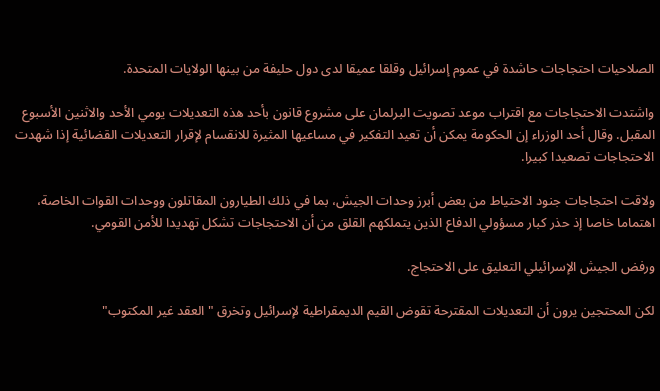الصلاحيات احتجاجات حاشدة في عموم إسرائيل وقلقا عميقا لدى دول حليفة من بينها الولايات المتحدة.

واشتدت الاحتجاجات مع اقتراب موعد تصويت البرلمان على مشروع قانون بأحد هذه التعديلات يومي الأحد والاثنين الأسبوع المقبل. وقال أحد الوزراء إن الحكومة يمكن أن تعيد التفكير في مساعيها المثيرة للانقسام لإقرار التعديلات القضائية إذا شهدت الاحتجاجات تصعيدا كبيرا.

ولاقت احتجاجات جنود الاحتياط من بعض أبرز وحدات الجيش، بما في ذلك الطيارون المقاتلون ووحدات القوات الخاصة، اهتماما خاصا إذ حذر كبار مسؤولي الدفاع الذين يتملكهم القلق من أن الاحتجاجات تشكل تهديدا للأمن القومي.

ورفض الجيش الإسرائيلي التعليق على الاحتجاج.

لكن المحتجين يرون أن التعديلات المقترحة تقوض القيم الديمقراطية لإسرائيل وتخرق "العقد غير المكتوب"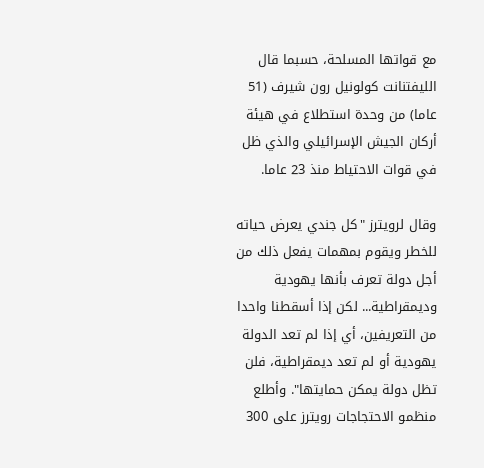مع قواتها المسلحة، حسبما قال الليفتنانت كولونيل رون شيرف (51 عاما) من وحدة استطلاع في هيئة أركان الجيش الإسرائيلي والذي ظل في قوات الاحتياط منذ 23 عاما.

وقال لرويترز "كل جندي يعرض حياته للخطر ويقوم بمهمات يفعل ذلك من أجل دولة تعرف بأنها يهودية وديمقراطية... لكن إذا أسقطنا واحدا من التعريفين، أي إذا لم تعد الدولة يهودية أو لم تعد ديمقراطية، فلن تظل دولة يمكن حمايتها". وأطلع منظمو الاحتجاجات رويترز على 300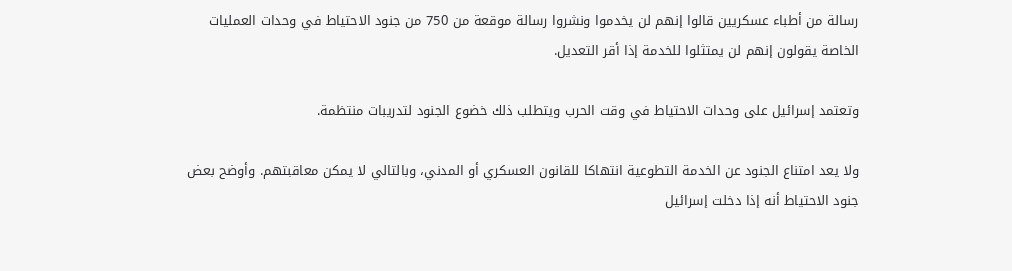رسالة من أطباء عسكريين قالوا إنهم لن يخدموا ونشروا رسالة موقعة من 750 من جنود الاحتياط في وحدات العمليات الخاصة يقولون إنهم لن يمتثلوا للخدمة إذا أقر التعديل.

وتعتمد إسرائيل على وحدات الاحتياط في وقت الحرب ويتطلب ذلك خضوع الجنود لتدريبات منتظمة.

ولا يعد امتناع الجنود عن الخدمة التطوعية انتهاكا للقانون العسكري أو المدني، وبالتالي لا يمكن معاقبتهم. وأوضح بعض جنود الاحتياط أنه إذا دخلت إسرائيل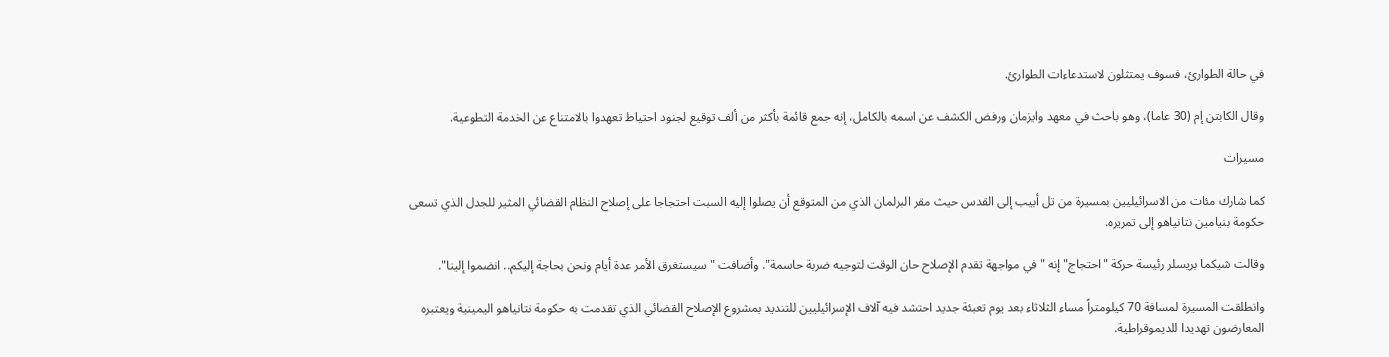في حالة الطوارئ، فسوف يمتثلون لاستدعاءات الطوارئ.

وقال الكابتن إم (30 عاما)، وهو باحث في معهد وايزمان ورفض الكشف عن اسمه بالكامل، إنه جمع قائمة بأكثر من ألف توقيع لجنود احتياط تعهدوا بالامتناع عن الخدمة التطوعية.

مسيرات

كما شارك مئات من الاسرائيليين بمسيرة من تل أبيب إلى القدس حيث مقر البرلمان الذي من المتوقع أن يصلوا إليه السبت احتجاجا على إصلاح النظام القضائي المثير للجدل الذي تسعى حكومة بنيامين نتانياهو إلى تمريره.

وقالت شيكما بريسلر رئيسة حركة "احتجاج" إنه "في مواجهة تقدم الإصلاح حان الوقت لتوجيه ضربة حاسمة". وأضافت "سيستغرق الأمر عدة أيام ونحن بحاجة إليكم.. انضموا إلينا".

وانطلقت المسيرة لمسافة 70 كيلومتراً مساء الثلاثاء بعد يوم تعبئة جديد احتشد فيه آلاف الإسرائيليين للتنديد بمشروع الإصلاح القضائي الذي تقدمت به حكومة نتانياهو اليمينية ويعتبره المعارضون تهديدا للديموقراطية.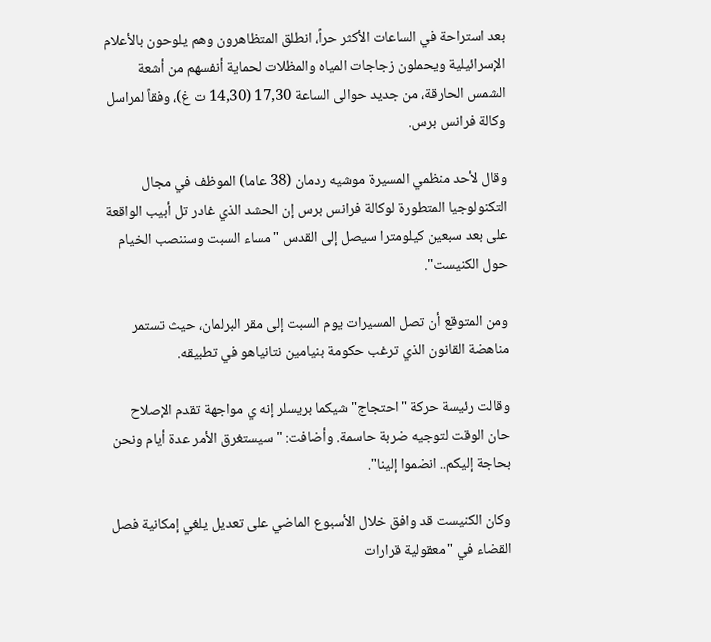بعد استراحة في الساعات الأكثر حراً، انطلق المتظاهرون وهم يلوحون بالأعلام الإسرائيلية ويحملون زجاجات المياه والمظلات لحماية أنفسهم من أشعة الشمس الحارقة، من جديد حوالى الساعة 17,30 (14,30 ت غ)، وفقاً لمراسل وكالة فرانس برس.

وقال لأحد منظمي المسيرة موشيه ردمان (38 عاما) الموظف في مجال التكنولوجيا المتطورة لوكالة فرانس برس إن الحشد الذي غادر تل أبيب الواقعة على بعد سبعين كيلومترا سيصل إلى القدس "مساء السبت وسننصب الخيام حول الكنيست".

ومن المتوقع أن تصل المسيرات يوم السبت إلى مقر البرلمان، حيث تستمر مناهضة القانون الذي ترغب حكومة بنيامين نتانياهو في تطبيقه.

وقالت رئيسة حركة "احتجاج" شيكما بريسلر إنه ي مواجهة تقدم الإصلاح حان الوقت لتوجيه ضربة حاسمة. وأضافت: "سيستغرق الأمر عدة أيام ونحن بحاجة إليكم.. انضموا إلينا".

وكان الكنيست قد وافق خلال الأسبوع الماضي على تعديل يلغي إمكانية فصل القضاء في "معقولية قرارات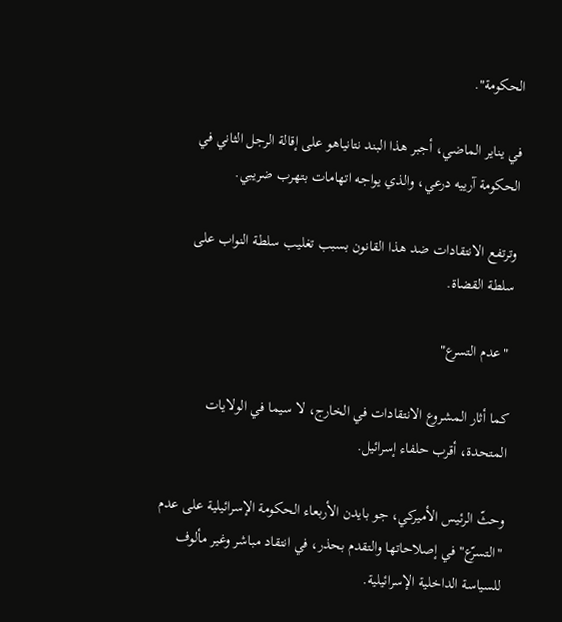الحكومة".

في يناير الماضي، أجبر هذا البند نتانياهو على إقالة الرجل الثاني في الحكومة آرييه درعي، والذي يواجه اتهامات بتهرب ضريبي.

وترتفع الانتقادات ضد هذا القانون بسبب تغليب سلطة النواب على سلطة القضاة.

 "عدم التسرع"

كما أثار المشروع الانتقادات في الخارج، لا سيما في الولايات المتحدة، أقرب حلفاء إسرائيل.

وحثّ الرئيس الأميركي، جو بايدن الأربعاء الحكومة الإسرائيلية على عدم "التسرّع" في إصلاحاتها والتقدم بحذر، في انتقاد مباشر وغير مألوف للسياسة الداخلية الإسرائيلية.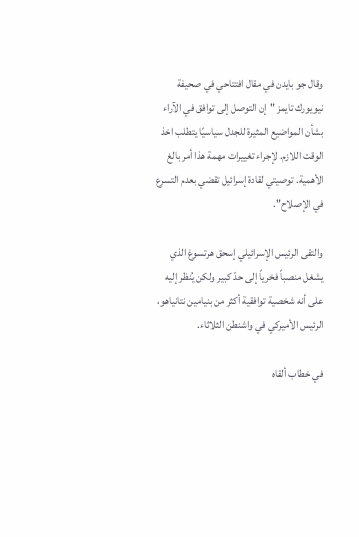وقال جو بايدن في مقال افتتاحي في صحيفة نيويورك تايمز "إن التوصل إلى توافق في الآراء بشأن المواضيع المثيرة للجدل سياسيًا يتطلب اخذ الوقت اللازم. لإجراء تغييرات مهمة هذا أمر بالغ الأهمية. توصيتي لقادة إسرائيل تقضي بعدم التسرع في الإصلاح".

والتقى الرئيس الإسرائيلي إسحق هرتسوغ الذي يشغل منصباً فخرياً إلى حدّ كبير ولكن يُنظر إليه على أنه شخصية توافقية أكثر من بنيامين نتانياهو، الرئيس الأميركي في واشنطن الثلاثاء.

في خطاب ألقاه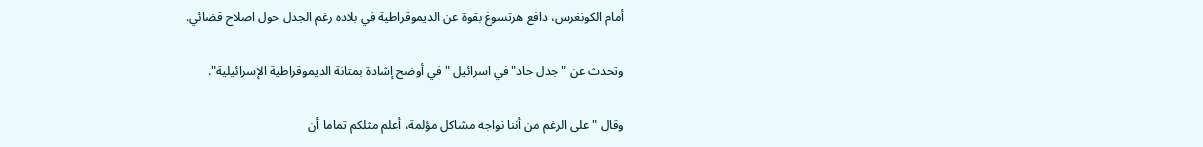أمام الكونغرس، دافع هرتسوغ بقوة عن الديموقراطية في بلاده رغم الجدل حول اصلاح قضائي.

وتحدث عن "جدل حاد" في اسرائيل "في أوضح إشادة بمتانة الديموقراطية الإسرائيلية".

وقال "على الرغم من أننا نواجه مشاكل مؤلمة، أعلم مثلكم تماما أن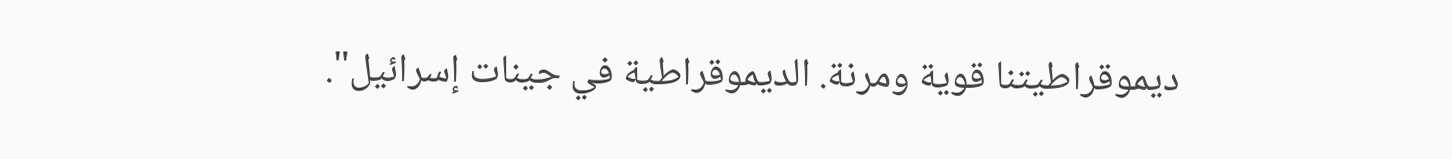ديموقراطيتنا قوية ومرنة. الديموقراطية في جينات إسرائيل".